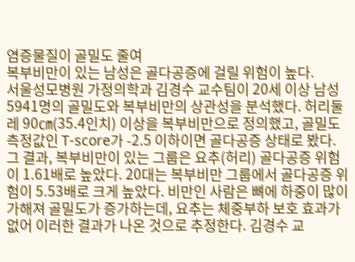염증물질이 골밀도 줄여
복부비만이 있는 남성은 골다공증에 걸릴 위험이 높다.
서울성모병원 가정의학과 김경수 교수팀이 20세 이상 남성 5941명의 골밀도와 복부비만의 상관성을 분석했다. 허리둘레 90㎝(35.4인치) 이상을 복부비만으로 정의했고, 골밀도 측정값인 T-score가 -2.5 이하이면 골다공증 상태로 봤다. 그 결과, 복부비만이 있는 그룹은 요추(허리) 골다공증 위험이 1.61배로 높았다. 20대는 복부비만 그룹에서 골다공증 위험이 5.53배로 크게 높았다. 비만인 사람은 뼈에 하중이 많이 가해져 골밀도가 증가하는데, 요추는 체중부하 보호 효과가 없어 이러한 결과가 나온 것으로 추정한다. 김경수 교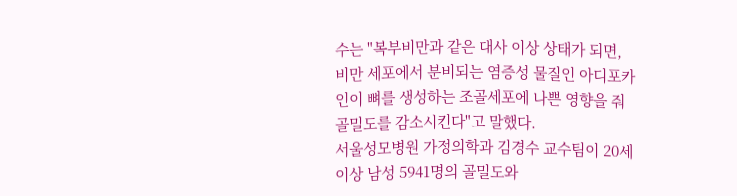수는 "복부비만과 같은 대사 이상 상태가 되면, 비만 세포에서 분비되는 염증성 물질인 아디포카인이 뼈를 생성하는 조골세포에 나쁜 영향을 줘 골밀도를 감소시킨다"고 말했다.
서울성모병원 가정의학과 김경수 교수팀이 20세 이상 남성 5941명의 골밀도와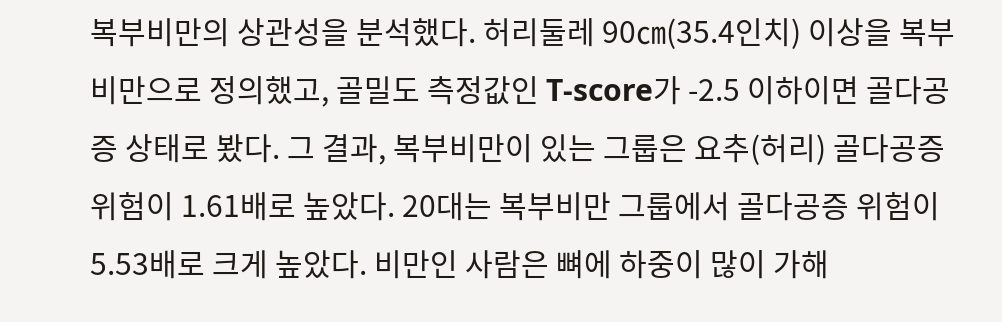복부비만의 상관성을 분석했다. 허리둘레 90㎝(35.4인치) 이상을 복부비만으로 정의했고, 골밀도 측정값인 T-score가 -2.5 이하이면 골다공증 상태로 봤다. 그 결과, 복부비만이 있는 그룹은 요추(허리) 골다공증 위험이 1.61배로 높았다. 20대는 복부비만 그룹에서 골다공증 위험이 5.53배로 크게 높았다. 비만인 사람은 뼈에 하중이 많이 가해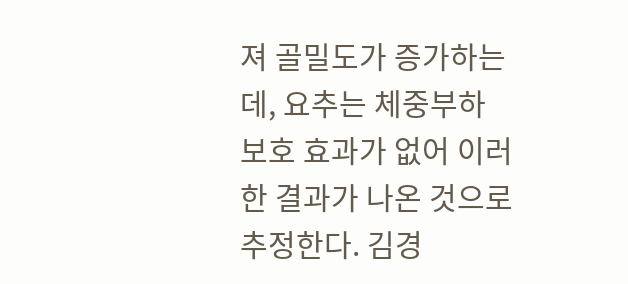져 골밀도가 증가하는데, 요추는 체중부하 보호 효과가 없어 이러한 결과가 나온 것으로 추정한다. 김경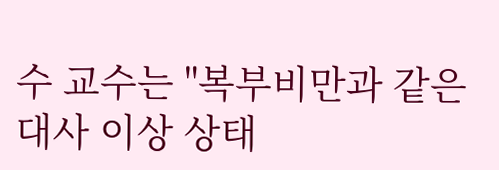수 교수는 "복부비만과 같은 대사 이상 상태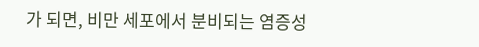가 되면, 비만 세포에서 분비되는 염증성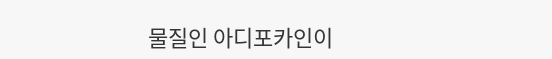물질인 아디포카인이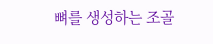뼈를 생성하는 조골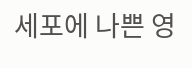세포에 나쁜 영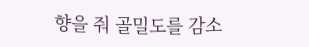향을 줘 골밀도를 감소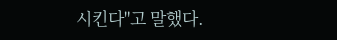시킨다"고 말했다.